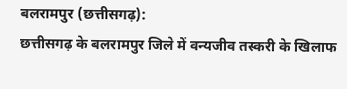बलरामपुर (छत्तीसगढ़):
छत्तीसगढ़ के बलरामपुर जिले में वन्यजीव तस्करी के खिलाफ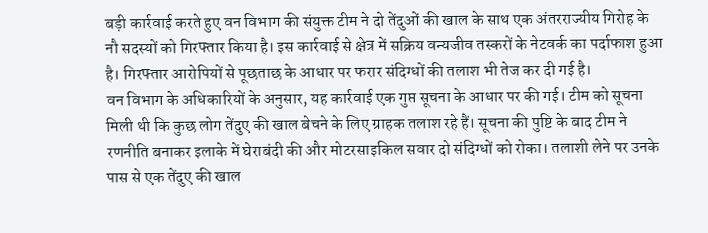बड़ी कार्रवाई करते हुए वन विभाग की संयुक्त टीम ने दो तेंदुओं की खाल के साथ एक अंतरराज्यीय गिरोह के नौ सदस्यों को गिरफ्तार किया है। इस कार्रवाई से क्षेत्र में सक्रिय वन्यजीव तस्करों के नेटवर्क का पर्दाफाश हुआ है। गिरफ्तार आरोपियों से पूछताछ के आधार पर फरार संदिग्धों की तलाश भी तेज कर दी गई है।
वन विभाग के अधिकारियों के अनुसार, यह कार्रवाई एक गुप्त सूचना के आधार पर की गई। टीम को सूचना मिली थी कि कुछ लोग तेंदुए की खाल बेचने के लिए ग्राहक तलाश रहे हैं। सूचना की पुष्टि के बाद टीम ने रणनीति बनाकर इलाके में घेराबंदी की और मोटरसाइकिल सवार दो संदिग्धों को रोका। तलाशी लेने पर उनके पास से एक तेंदुए की खाल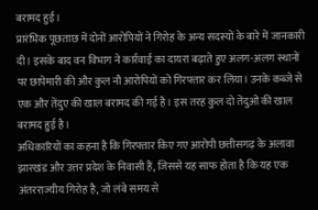बरामद हुई।
प्रारंभिक पूछताछ में दोनों आरोपियों ने गिरोह के अन्य सदस्यों के बारे में जानकारी दी। इसके बाद वन विभाग ने कार्रवाई का दायरा बढ़ाते हुए अलग-अलग स्थानों पर छापेमारी की और कुल नौ आरोपियों को गिरफ्तार कर लिया। उनके कब्जे से एक और तेंदुए की खाल बरामद की गई है। इस तरह कुल दो तेंदुओं की खाल बरामद हुई है।
अधिकारियों का कहना है कि गिरफ्तार किए गए आरोपी छत्तीसगढ़ के अलावा झारखंड और उत्तर प्रदेश के निवासी हैं, जिससे यह साफ होता है कि यह एक अंतरराज्यीय गिरोह है, जो लंबे समय से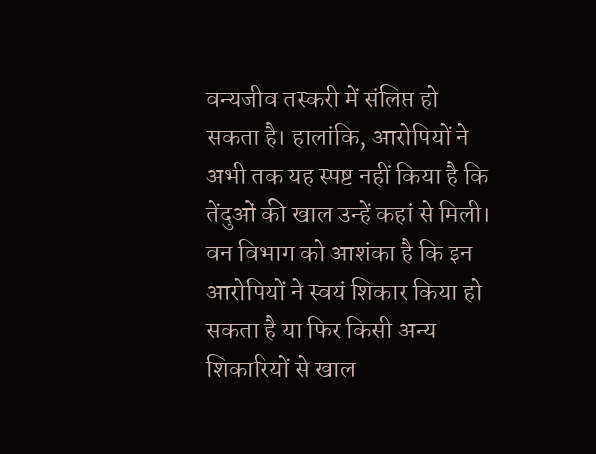वन्यजीव तस्करी में संलिप्त हो सकता है। हालांकि, आरोपियों ने अभी तक यह स्पष्ट नहीं किया है कि तेंदुओं की खाल उन्हें कहां से मिली।
वन विभाग को आशंका है कि इन आरोपियों ने स्वयं शिकार किया हो सकता है या फिर किसी अन्य शिकारियों से खाल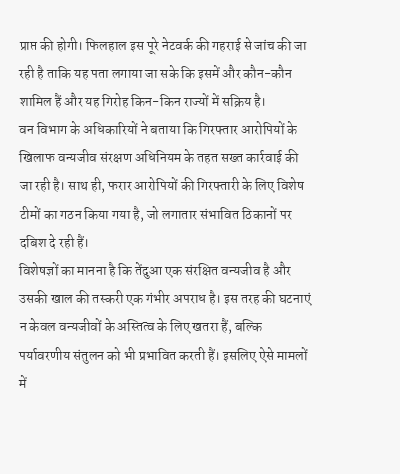प्राप्त की होगी। फिलहाल इस पूरे नेटवर्क की गहराई से जांच की जा रही है ताकि यह पता लगाया जा सके कि इसमें और कौन-कौन शामिल हैं और यह गिरोह किन-किन राज्यों में सक्रिय है।
वन विभाग के अधिकारियों ने बताया कि गिरफ्तार आरोपियों के खिलाफ वन्यजीव संरक्षण अधिनियम के तहत सख्त कार्रवाई की जा रही है। साथ ही, फरार आरोपियों की गिरफ्तारी के लिए विशेष टीमों का गठन किया गया है, जो लगातार संभावित ठिकानों पर दबिश दे रही हैं।
विशेषज्ञों का मानना है कि तेंदुआ एक संरक्षित वन्यजीव है और उसकी खाल की तस्करी एक गंभीर अपराध है। इस तरह की घटनाएं न केवल वन्यजीवों के अस्तित्व के लिए खतरा हैं, बल्कि पर्यावरणीय संतुलन को भी प्रभावित करती हैं। इसलिए ऐसे मामलों में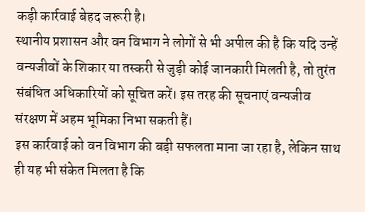कड़ी कार्रवाई बेहद जरूरी है।
स्थानीय प्रशासन और वन विभाग ने लोगों से भी अपील की है कि यदि उन्हें वन्यजीवों के शिकार या तस्करी से जुड़ी कोई जानकारी मिलती है, तो तुरंत संबंधित अधिकारियों को सूचित करें। इस तरह की सूचनाएं वन्यजीव संरक्षण में अहम भूमिका निभा सकती हैं।
इस कार्रवाई को वन विभाग की बड़ी सफलता माना जा रहा है, लेकिन साथ ही यह भी संकेत मिलता है कि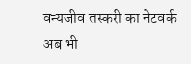वन्यजीव तस्करी का नेटवर्क अब भी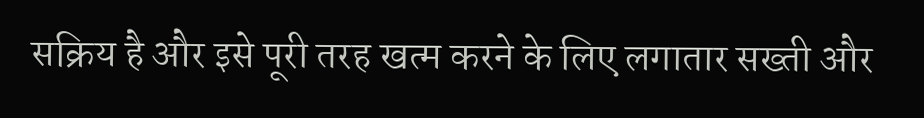सक्रिय है और इसे पूरी तरह खत्म करने के लिए लगातार सख्ती और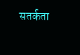सतर्कता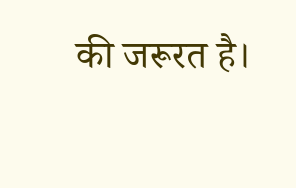की जरूरत है।